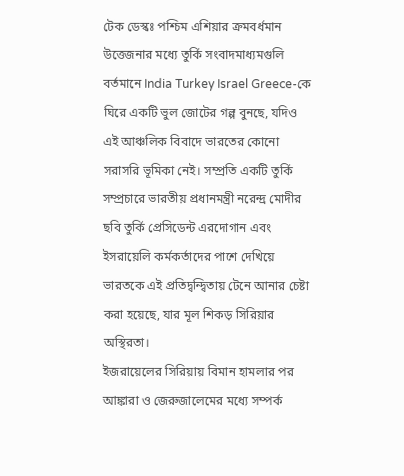টেক ডেস্কঃ পশ্চিম এশিয়ার ক্রমবর্ধমান উত্তেজনার মধ্যে তুর্কি সংবাদমাধ্যমগুলি বর্তমানে India Turkey Israel Greece-কে ঘিরে একটি ভুল জোটের গল্প বুনছে, যদিও এই আঞ্চলিক বিবাদে ভারতের কোনো সরাসরি ভূমিকা নেই। সম্প্রতি একটি তুর্কি সম্প্রচারে ভারতীয় প্রধানমন্ত্রী নরেন্দ্র মোদীর ছবি তুর্কি প্রেসিডেন্ট এরদোগান এবং ইসরায়েলি কর্মকর্তাদের পাশে দেখিয়ে ভারতকে এই প্রতিদ্বন্দ্বিতায় টেনে আনার চেষ্টা করা হয়েছে, যার মূল শিকড় সিরিয়ার অস্থিরতা।
ইজরায়েলের সিরিয়ায় বিমান হামলার পর আঙ্কারা ও জেরুজালেমের মধ্যে সম্পর্ক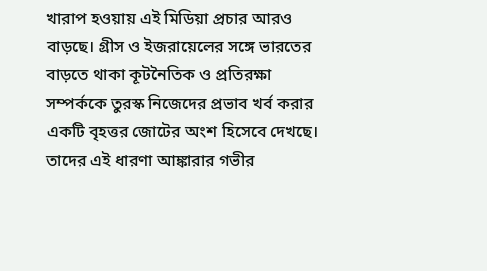খারাপ হওয়ায় এই মিডিয়া প্রচার আরও বাড়ছে। গ্রীস ও ইজরায়েলের সঙ্গে ভারতের বাড়তে থাকা কূটনৈতিক ও প্রতিরক্ষা সম্পর্ককে তুরস্ক নিজেদের প্রভাব খর্ব করার একটি বৃহত্তর জোটের অংশ হিসেবে দেখছে। তাদের এই ধারণা আঙ্কারার গভীর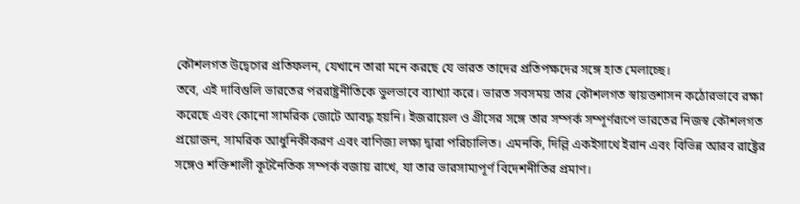কৌশলগত উদ্বেগের প্রতিফলন, যেখানে তারা মনে করছে যে ভারত তাদের প্রতিপক্ষদের সঙ্গে হাত মেলাচ্ছে।
তবে, এই দাবিগুলি ভারতের পররাষ্ট্রনীতিকে ভুলভাবে ব্যাখ্যা করে। ভারত সবসময় তার কৌশলগত স্বায়ত্তশাসন কঠোরভাবে রক্ষা করেছে এবং কোনো সামরিক জোটে আবদ্ধ হয়নি। ইজরায়েল ও গ্রীসের সঙ্গে তার সম্পর্ক সম্পূর্ণরূপে ভারতের নিজস্ব কৌশলগত প্রয়োজন, সামরিক আধুনিকীকরণ এবং বাণিজ্য লক্ষ্য দ্বারা পরিচালিত। এমনকি, দিল্লি একইসাথে ইরান এবং বিভিন্ন আরব রাষ্ট্রের সঙ্গেও শক্তিশালী কূটনৈতিক সম্পর্ক বজায় রাখে, যা তার ভারসাম্যপূর্ণ বিদেশনীতির প্রমাণ।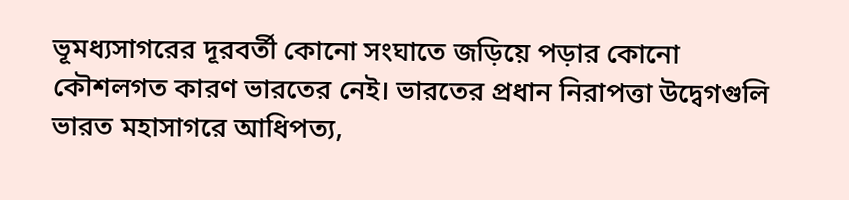ভূমধ্যসাগরের দূরবর্তী কোনো সংঘাতে জড়িয়ে পড়ার কোনো কৌশলগত কারণ ভারতের নেই। ভারতের প্রধান নিরাপত্তা উদ্বেগগুলি ভারত মহাসাগরে আধিপত্য,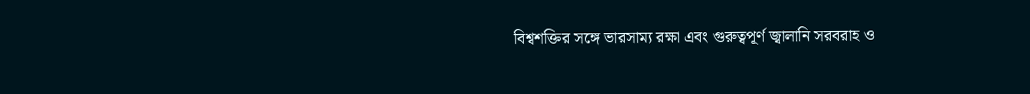বিশ্বশক্তির সঙ্গে ভারসাম্য রক্ষা এবং গুরুত্বপূর্ণ জ্বালানি সরবরাহ ও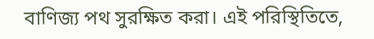বাণিজ্য পথ সুরক্ষিত করা। এই পরিস্থিতিতে,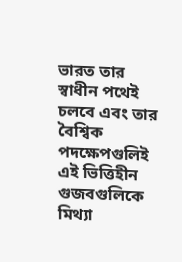ভারত তার স্বাধীন পথেই চলবে এবং তার বৈশ্বিক পদক্ষেপগুলিই এই ভিত্তিহীন গুজবগুলিকে মিথ্যা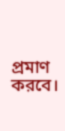প্রমাণ করবে।